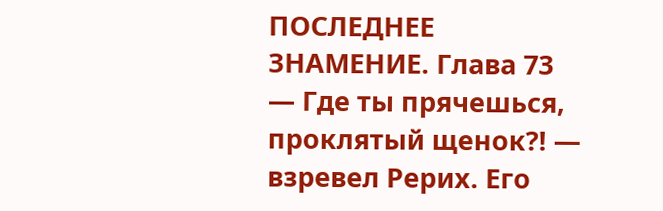ПОСЛЕДНЕЕ ЗНАМЕНИЕ. Глава 73
— Где ты прячешься, проклятый щенок?! — взревел Рерих. Его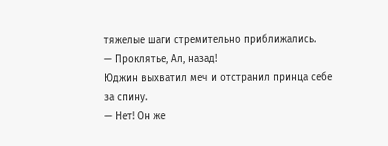тяжелые шаги стремительно приближались.
— Проклятье, Ал, назад!
Юджин выхватил меч и отстранил принца себе за спину.
— Нет! Он же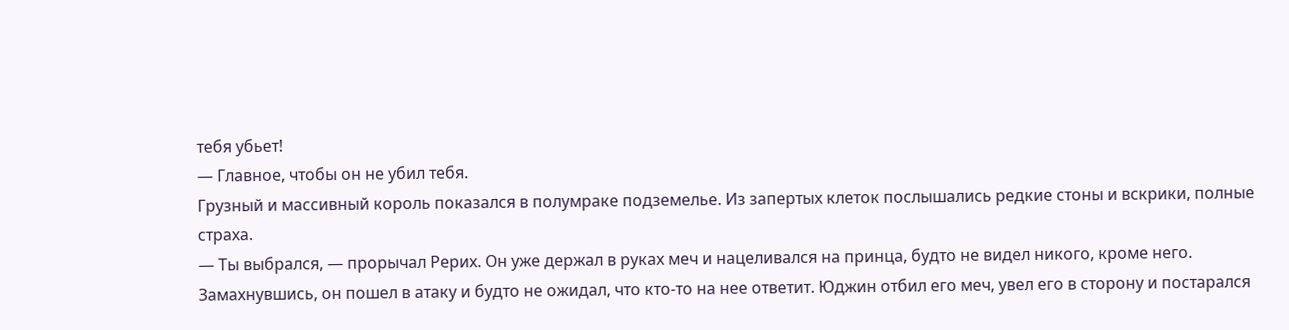тебя убьет!
— Главное, чтобы он не убил тебя.
Грузный и массивный король показался в полумраке подземелье. Из запертых клеток послышались редкие стоны и вскрики, полные страха.
— Ты выбрался, — прорычал Рерих. Он уже держал в руках меч и нацеливался на принца, будто не видел никого, кроме него. Замахнувшись, он пошел в атаку и будто не ожидал, что кто-то на нее ответит. Юджин отбил его меч, увел его в сторону и постарался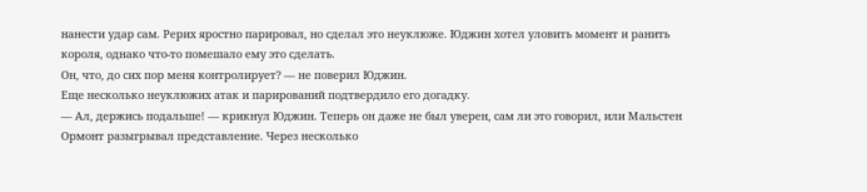нанести удар сам. Рерих яростно парировал, но сделал это неуклюже. Юджин хотел уловить момент и ранить короля, однако что-то помешало ему это сделать.
Он, что, до сих пор меня контролирует? — не поверил Юджин.
Еще несколько неуклюжих атак и парирований подтвердило его догадку.
— Ал, держись подальше! — крикнул Юджин. Теперь он даже не был уверен, сам ли это говорил, или Мальстен Ормонт разыгрывал представление. Через несколько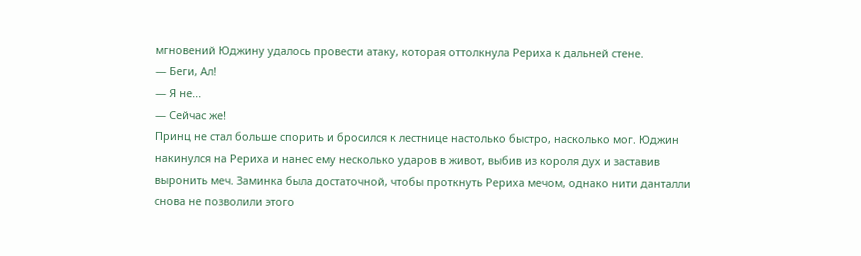мгновений Юджину удалось провести атаку, которая оттолкнула Рериха к дальней стене.
— Беги, Ал!
— Я не...
— Сейчас же!
Принц не стал больше спорить и бросился к лестнице настолько быстро, насколько мог. Юджин накинулся на Рериха и нанес ему несколько ударов в живот, выбив из короля дух и заставив выронить меч. Заминка была достаточной, чтобы проткнуть Рериха мечом, однако нити данталли снова не позволили этого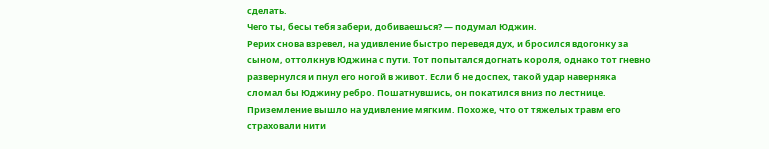сделать.
Чего ты, бесы тебя забери, добиваешься? — подумал Юджин.
Рерих снова взревел, на удивление быстро переведя дух, и бросился вдогонку за сыном, оттолкнув Юджина с пути. Тот попытался догнать короля, однако тот гневно развернулся и пнул его ногой в живот. Если б не доспех, такой удар наверняка сломал бы Юджину ребро. Пошатнувшись, он покатился вниз по лестнице. Приземление вышло на удивление мягким. Похоже, что от тяжелых травм его страховали нити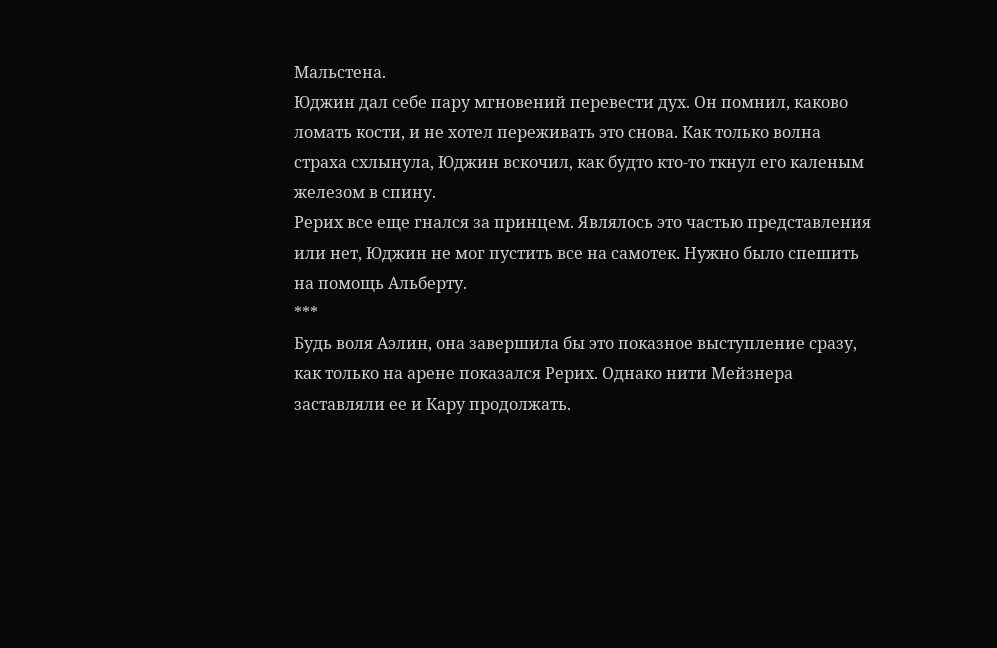Мальстена.
Юджин дал себе пару мгновений перевести дух. Он помнил, каково ломать кости, и не хотел переживать это снова. Как только волна страха схлынула, Юджин вскочил, как будто кто-то ткнул его каленым железом в спину.
Рерих все еще гнался за принцем. Являлось это частью представления или нет, Юджин не мог пустить все на самотек. Нужно было спешить на помощь Альберту.
***
Будь воля Аэлин, она завершила бы это показное выступление сразу, как только на арене показался Рерих. Однако нити Мейзнера заставляли ее и Кару продолжать.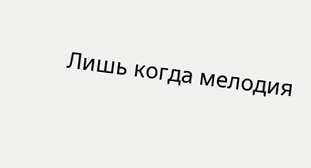Лишь когда мелодия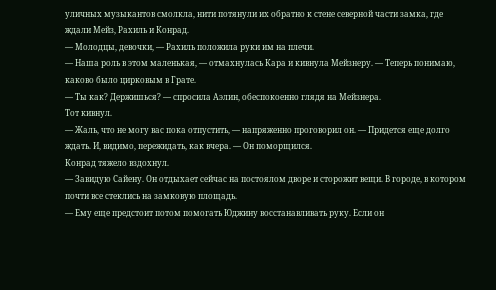уличных музыкантов смолкла, нити потянули их обратно к стене северной части замка, где ждали Мейз, Рахиль и Конрад.
— Молодцы, девочки, — Рахиль положила руки им на плечи.
— Наша роль в этом маленькая, — отмахнулась Кара и кивнула Мейзнеру. — Теперь понимаю, каково было цирковым в Грате.
— Ты как? Держишься? — спросила Аэлин, обеспокоенно глядя на Мейзнера.
Тот кивнул.
— Жаль, что не могу вас пока отпустить, — напряженно проговорил он. — Придется еще долго ждать. И, видимо, пережидать, как вчера. — Он поморщился.
Конрад тяжело вздохнул.
— Завидую Сайену. Он отдыхает сейчас на постоялом дворе и сторожит вещи. В городе, в котором почти все стеклись на замковую площадь.
— Ему еще предстоит потом помогать Юджину восстанавливать руку. Если он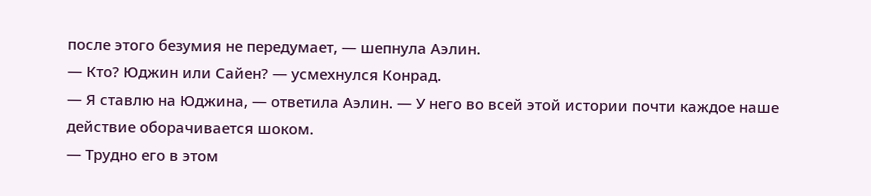после этого безумия не передумает, — шепнула Аэлин.
— Кто? Юджин или Сайен? — усмехнулся Конрад.
— Я ставлю на Юджина, — ответила Аэлин. — У него во всей этой истории почти каждое наше действие оборачивается шоком.
— Трудно его в этом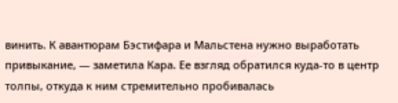винить. К авантюрам Бэстифара и Мальстена нужно выработать привыкание, — заметила Кара. Ее взгляд обратился куда-то в центр толпы, откуда к ним стремительно пробивалась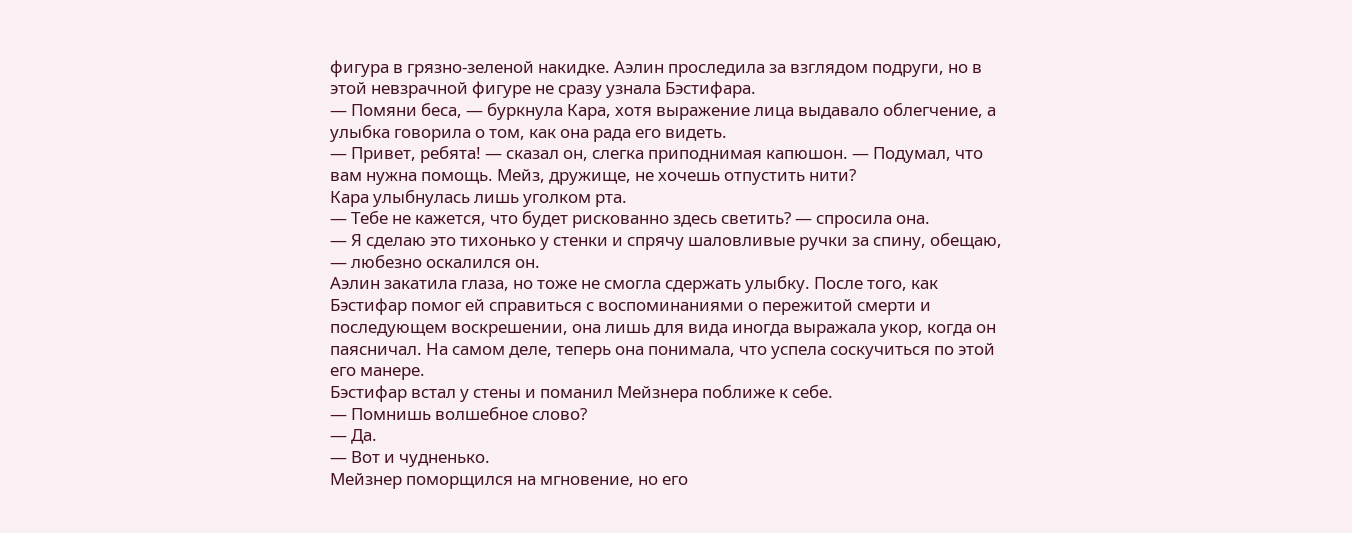фигура в грязно-зеленой накидке. Аэлин проследила за взглядом подруги, но в этой невзрачной фигуре не сразу узнала Бэстифара.
— Помяни беса, — буркнула Кара, хотя выражение лица выдавало облегчение, а улыбка говорила о том, как она рада его видеть.
— Привет, ребята! — сказал он, слегка приподнимая капюшон. — Подумал, что вам нужна помощь. Мейз, дружище, не хочешь отпустить нити?
Кара улыбнулась лишь уголком рта.
— Тебе не кажется, что будет рискованно здесь светить? — спросила она.
— Я сделаю это тихонько у стенки и спрячу шаловливые ручки за спину, обещаю, — любезно оскалился он.
Аэлин закатила глаза, но тоже не смогла сдержать улыбку. После того, как Бэстифар помог ей справиться с воспоминаниями о пережитой смерти и последующем воскрешении, она лишь для вида иногда выражала укор, когда он паясничал. На самом деле, теперь она понимала, что успела соскучиться по этой его манере.
Бэстифар встал у стены и поманил Мейзнера поближе к себе.
— Помнишь волшебное слово?
— Да.
— Вот и чудненько.
Мейзнер поморщился на мгновение, но его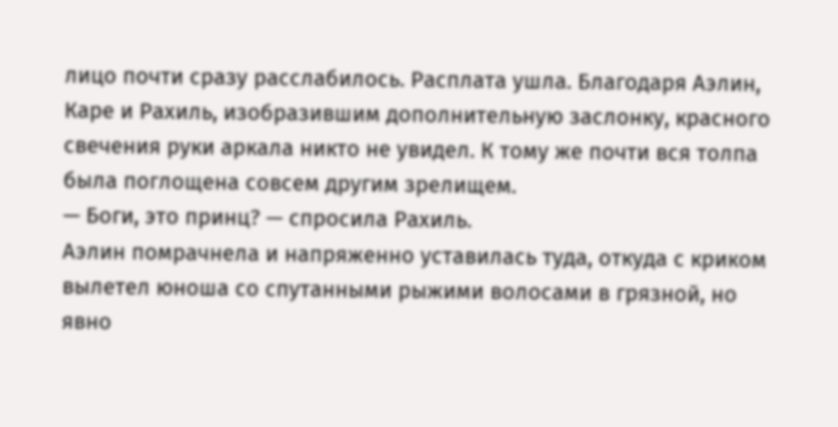лицо почти сразу расслабилось. Расплата ушла. Благодаря Аэлин, Каре и Рахиль, изобразившим дополнительную заслонку, красного свечения руки аркала никто не увидел. К тому же почти вся толпа была поглощена совсем другим зрелищем.
— Боги, это принц? — спросила Рахиль.
Аэлин помрачнела и напряженно уставилась туда, откуда с криком вылетел юноша со спутанными рыжими волосами в грязной, но явно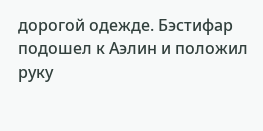дорогой одежде. Бэстифар подошел к Аэлин и положил руку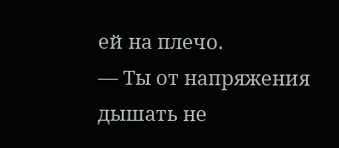ей на плечо.
— Ты от напряжения дышать не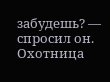забудешь? — спросил он. Охотница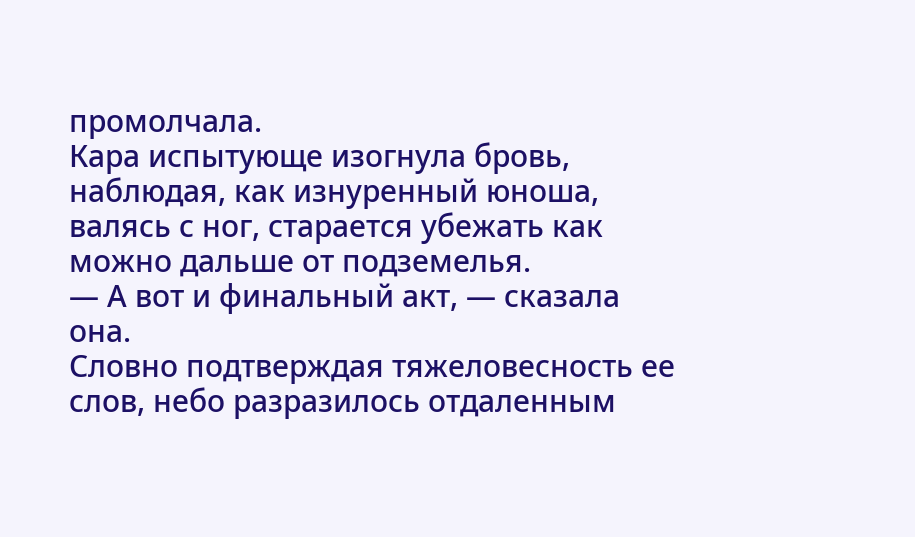промолчала.
Кара испытующе изогнула бровь, наблюдая, как изнуренный юноша, валясь с ног, старается убежать как можно дальше от подземелья.
— А вот и финальный акт, — сказала она.
Словно подтверждая тяжеловесность ее слов, небо разразилось отдаленным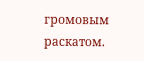громовым раскатом.